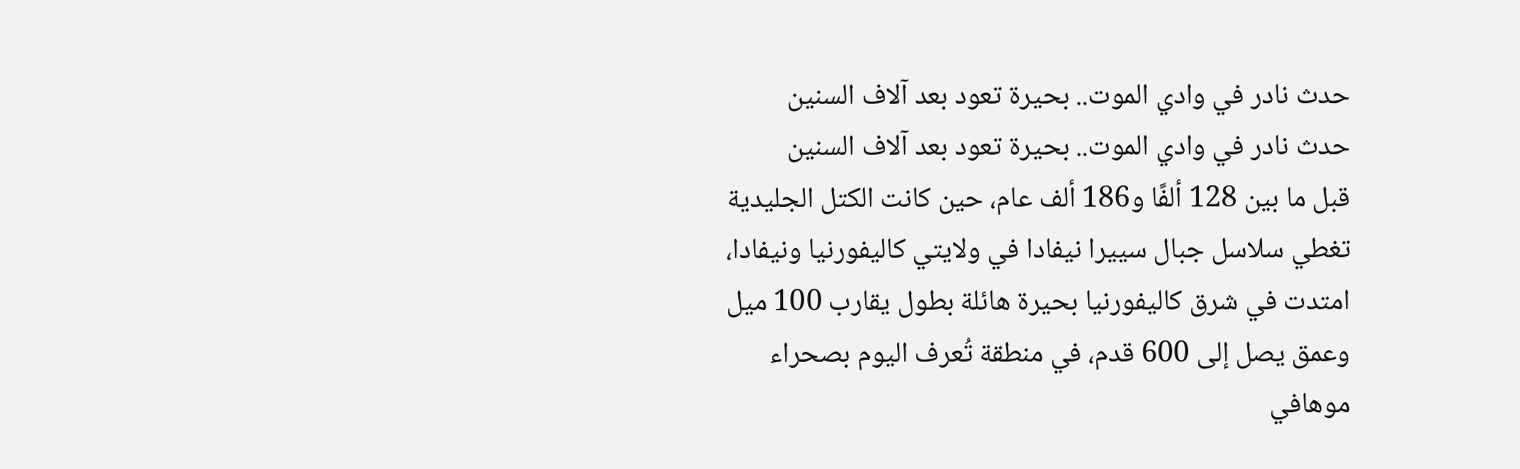حدث نادر في وادي الموت.. بحيرة تعود بعد آلاف السنين
حدث نادر في وادي الموت.. بحيرة تعود بعد آلاف السنين
قبل ما بين 128 ألفًا و186 ألف عام، حين كانت الكتل الجليدية تغطي سلاسل جبال سييرا نيفادا في ولايتي كاليفورنيا ونيفادا، امتدت في شرق كاليفورنيا بحيرة هائلة بطول يقارب 100 ميل وعمق يصل إلى 600 قدم، في منطقة تُعرف اليوم بصحراء موهافي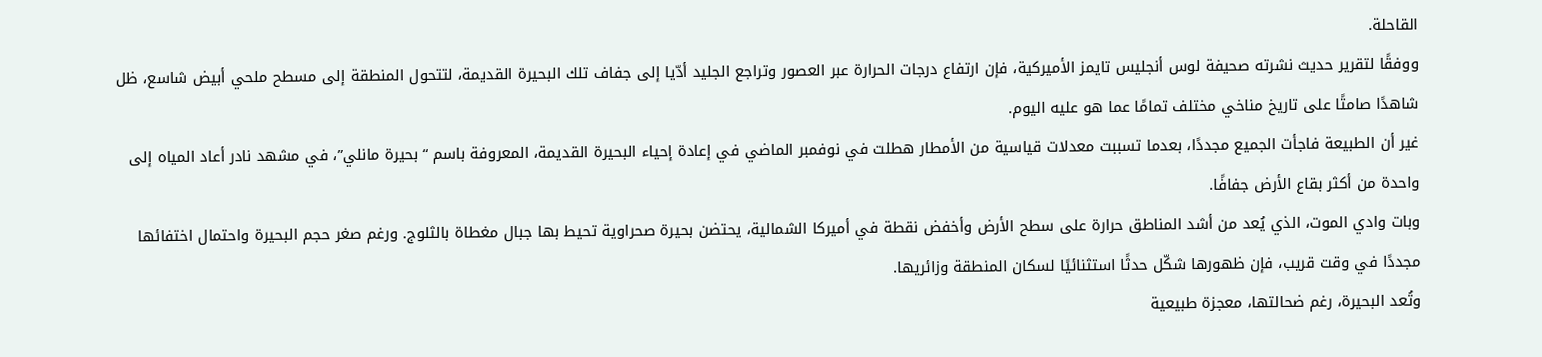القاحلة.
ووفقًا لتقرير حديث نشرته صحيفة لوس أنجليس تايمز الأميركية، فإن ارتفاع درجات الحرارة عبر العصور وتراجع الجليد أدّيا إلى جفاف تلك البحيرة القديمة، لتتحول المنطقة إلى مسطح ملحي أبيض شاسع، ظل شاهدًا صامتًا على تاريخ مناخي مختلف تمامًا عما هو عليه اليوم.
غير أن الطبيعة فاجأت الجميع مجددًا، بعدما تسببت معدلات قياسية من الأمطار هطلت في نوفمبر الماضي في إعادة إحياء البحيرة القديمة، المعروفة باسم “بحيرة مانلي”، في مشهد نادر أعاد المياه إلى واحدة من أكثر بقاع الأرض جفافًا.
وبات وادي الموت، الذي يُعد من أشد المناطق حرارة على سطح الأرض وأخفض نقطة في أميركا الشمالية، يحتضن بحيرة صحراوية تحيط بها جبال مغطاة بالثلوج. ورغم صغر حجم البحيرة واحتمال اختفائها مجددًا في وقت قريب، فإن ظهورها شكّل حدثًا استثنائيًا لسكان المنطقة وزائريها.
وتُعد البحيرة، رغم ضحالتها، معجزة طبيعية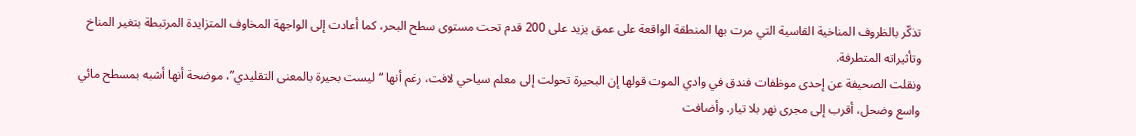تذكّر بالظروف المناخية القاسية التي مرت بها المنطقة الواقعة على عمق يزيد على 200 قدم تحت مستوى سطح البحر، كما أعادت إلى الواجهة المخاوف المتزايدة المرتبطة بتغير المناخ وتأثيراته المتطرفة.
ونقلت الصحيفة عن إحدى موظفات فندق في وادي الموت قولها إن البحيرة تحولت إلى معلم سياحي لافت، رغم أنها “ليست بحيرة بالمعنى التقليدي”، موضحة أنها أشبه بمسطح مائي واسع وضحل، أقرب إلى مجرى نهر بلا تيار. وأضافت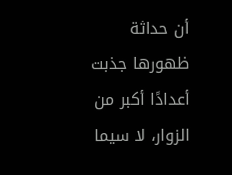أن حداثة ظهورها جذبت أعدادًا أكبر من الزوار، لا سيما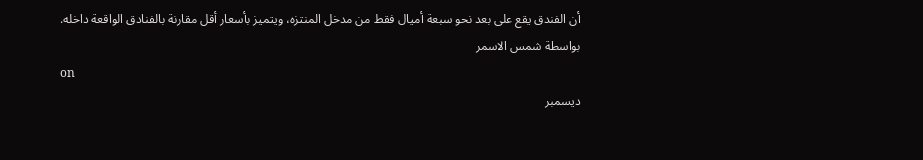أن الفندق يقع على بعد نحو سبعة أميال فقط من مدخل المنتزه، ويتميز بأسعار أقل مقارنة بالفنادق الواقعة داخله.
بواسطة شمس الاسمر
on
ديسمبر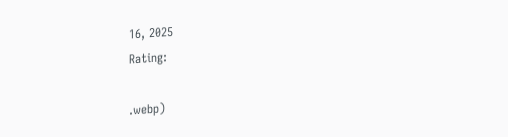16, 2025
Rating:

.webp)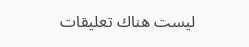ليست هناك تعليقات